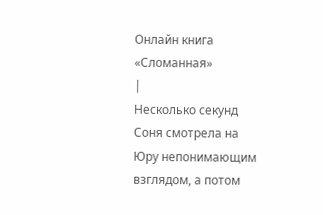Онлайн книга «Сломанная»
|
Несколько секунд Соня смотрела на Юру непонимающим взглядом, а потом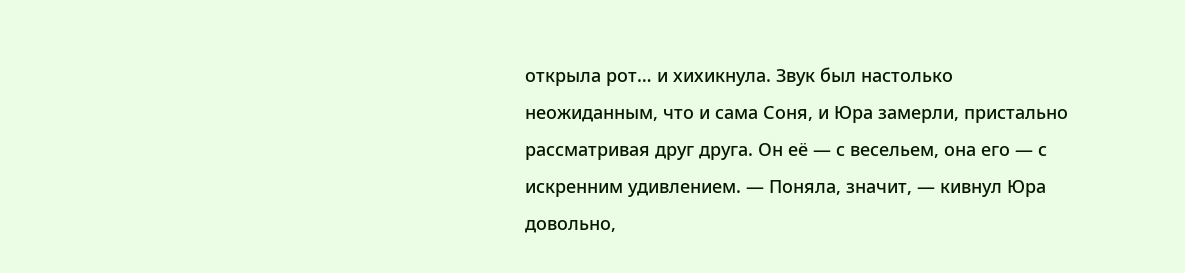открыла рот… и хихикнула. Звук был настолько неожиданным, что и сама Соня, и Юра замерли, пристально рассматривая друг друга. Он её — с весельем, она его — с искренним удивлением. — Поняла, значит, — кивнул Юра довольно,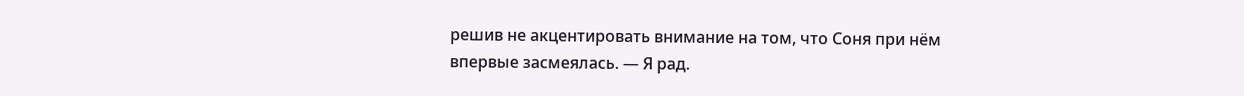решив не акцентировать внимание на том, что Соня при нём впервые засмеялась. — Я рад.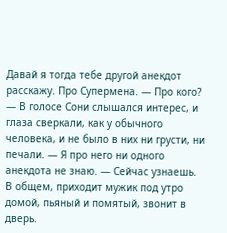Давай я тогда тебе другой анекдот расскажу. Про Супермена. — Про кого? — В голосе Сони слышался интерес, и глаза сверкали, как у обычного человека, и не было в них ни грусти, ни печали. — Я про него ни одного анекдота не знаю. — Сейчас узнаешь. В общем, приходит мужик под утро домой, пьяный и помятый, звонит в дверь.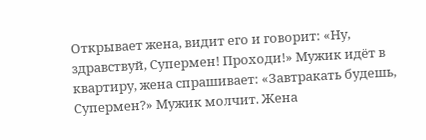Открывает жена, видит его и говорит: «Ну, здравствуй, Супермен! Проходи!» Мужик идёт в квартиру, жена спрашивает: «Завтракать будешь, Супермен?» Мужик молчит. Жена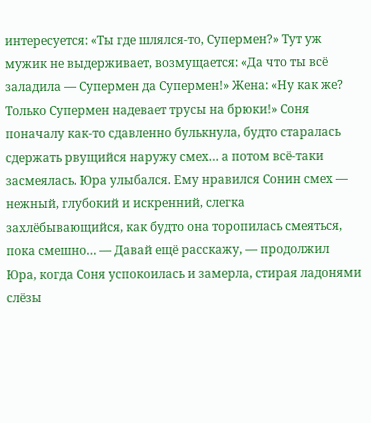интересуется: «Ты где шлялся-то, Супермен?» Тут уж мужик не выдерживает, возмущается: «Да что ты всё заладила — Супермен да Супермен!» Жена: «Ну как же? Только Супермен надевает трусы на брюки!» Соня поначалу как-то сдавленно булькнула, будто старалась сдержать рвущийся наружу смех… а потом всё-таки засмеялась. Юра улыбался. Ему нравился Сонин смех — нежный, глубокий и искренний, слегка захлёбывающийся, как будто она торопилась смеяться, пока смешно… — Давай ещё расскажу, — продолжил Юра, когда Соня успокоилась и замерла, стирая ладонями слёзы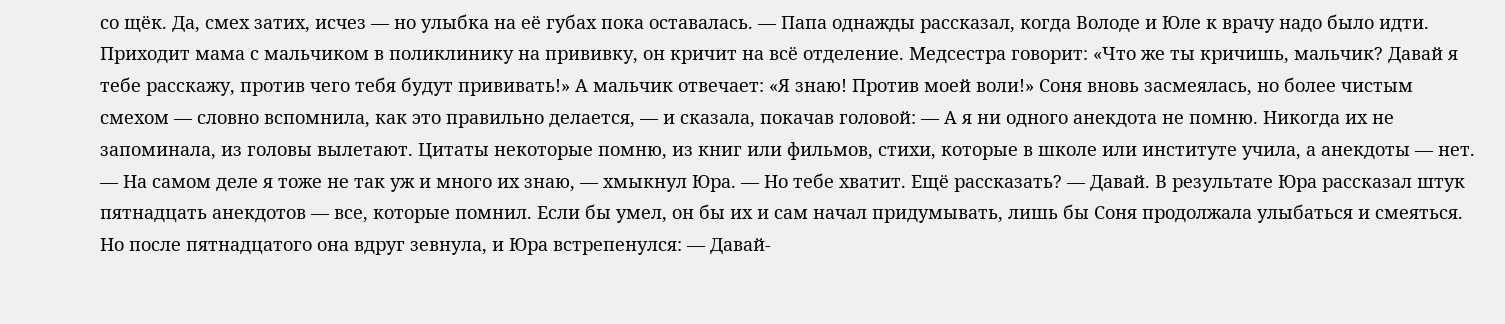со щёк. Да, смех затих, исчез — но улыбка на её губах пока оставалась. — Папа однажды рассказал, когда Володе и Юле к врачу надо было идти. Приходит мама с мальчиком в поликлинику на прививку, он кричит на всё отделение. Медсестра говорит: «Что же ты кричишь, мальчик? Давай я тебе расскажу, против чего тебя будут прививать!» А мальчик отвечает: «Я знаю! Против моей воли!» Соня вновь засмеялась, но более чистым смехом — словно вспомнила, как это правильно делается, — и сказала, покачав головой: — А я ни одного анекдота не помню. Никогда их не запоминала, из головы вылетают. Цитаты некоторые помню, из книг или фильмов, стихи, которые в школе или институте учила, а анекдоты — нет. — На самом деле я тоже не так уж и много их знаю, — хмыкнул Юра. — Но тебе хватит. Ещё рассказать? — Давай. В результате Юра рассказал штук пятнадцать анекдотов — все, которые помнил. Если бы умел, он бы их и сам начал придумывать, лишь бы Соня продолжала улыбаться и смеяться. Но после пятнадцатого она вдруг зевнула, и Юра встрепенулся: — Давай-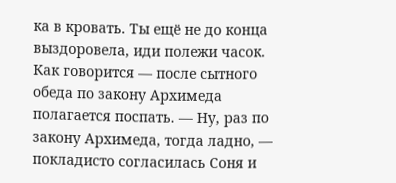ка в кровать. Ты ещё не до конца выздоровела, иди полежи часок. Как говорится — после сытного обеда по закону Архимеда полагается поспать. — Ну, раз по закону Архимеда, тогда ладно, — покладисто согласилась Соня и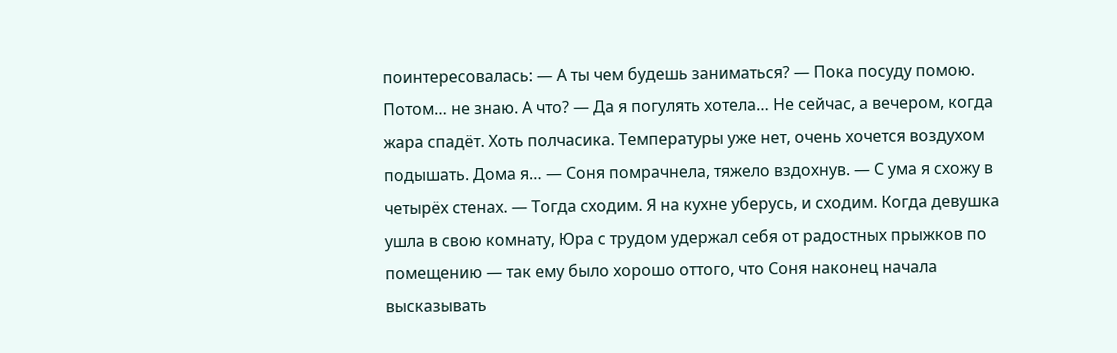поинтересовалась: — А ты чем будешь заниматься? — Пока посуду помою. Потом… не знаю. А что? — Да я погулять хотела… Не сейчас, а вечером, когда жара спадёт. Хоть полчасика. Температуры уже нет, очень хочется воздухом подышать. Дома я… — Соня помрачнела, тяжело вздохнув. — С ума я схожу в четырёх стенах. — Тогда сходим. Я на кухне уберусь, и сходим. Когда девушка ушла в свою комнату, Юра с трудом удержал себя от радостных прыжков по помещению — так ему было хорошо оттого, что Соня наконец начала высказывать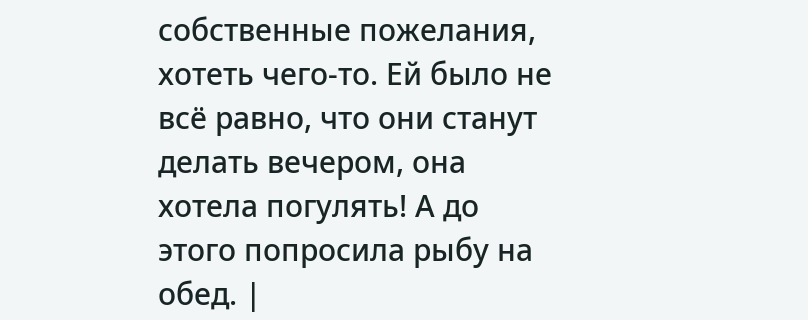собственные пожелания, хотеть чего-то. Ей было не всё равно, что они станут делать вечером, она хотела погулять! А до этого попросила рыбу на обед. |